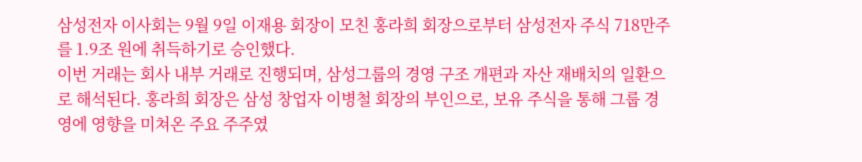삼성전자 이사회는 9월 9일 이재용 회장이 모친 홍라희 회장으로부터 삼성전자 주식 718만주를 1.9조 원에 취득하기로 승인했다.
이번 거래는 회사 내부 거래로 진행되며, 삼성그룹의 경영 구조 개편과 자산 재배치의 일환으로 해석된다. 홍라희 회장은 삼성 창업자 이병철 회장의 부인으로, 보유 주식을 통해 그룹 경영에 영향을 미쳐온 주요 주주였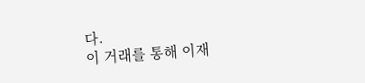다.
이 거래를 통해 이재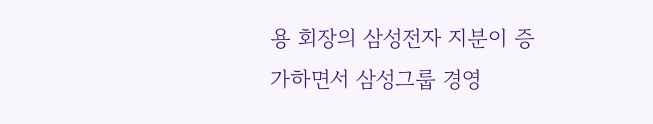용 회장의 삼성전자 지분이 증가하면서 삼성그룹 경영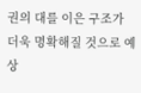권의 대를 이은 구조가 더욱 명확해질 것으로 예상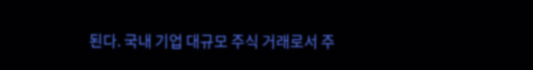된다. 국내 기업 대규모 주식 거래로서 주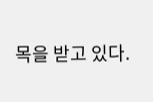목을 받고 있다.